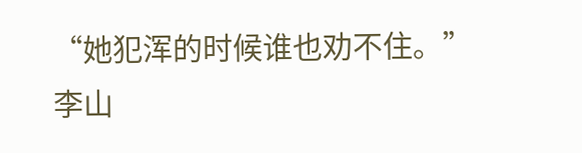“她犯浑的时候谁也劝不住。”
李山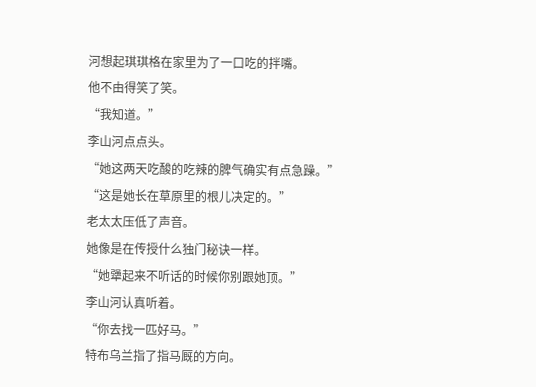河想起琪琪格在家里为了一口吃的拌嘴。
他不由得笑了笑。
“我知道。”
李山河点点头。
“她这两天吃酸的吃辣的脾气确实有点急躁。”
“这是她长在草原里的根儿决定的。”
老太太压低了声音。
她像是在传授什么独门秘诀一样。
“她犟起来不听话的时候你别跟她顶。”
李山河认真听着。
“你去找一匹好马。”
特布乌兰指了指马厩的方向。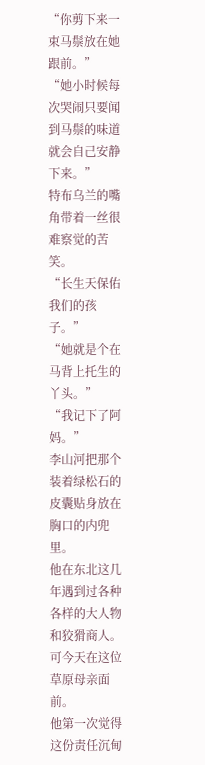“你剪下来一束马鬃放在她跟前。”
“她小时候每次哭闹只要闻到马鬃的味道就会自己安静下来。”
特布乌兰的嘴角带着一丝很难察觉的苦笑。
“长生天保佑我们的孩子。”
“她就是个在马背上托生的丫头。”
“我记下了阿妈。”
李山河把那个装着绿松石的皮囊贴身放在胸口的内兜里。
他在东北这几年遇到过各种各样的大人物和狡猾商人。
可今天在这位草原母亲面前。
他第一次觉得这份责任沉甸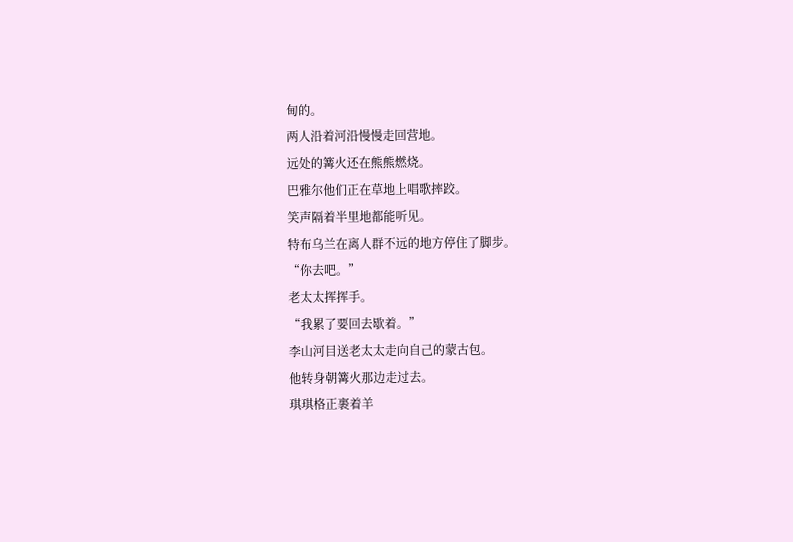甸的。
两人沿着河沿慢慢走回营地。
远处的篝火还在熊熊燃烧。
巴雅尔他们正在草地上唱歌摔跤。
笑声隔着半里地都能听见。
特布乌兰在离人群不远的地方停住了脚步。
“你去吧。”
老太太挥挥手。
“我累了要回去歇着。”
李山河目送老太太走向自己的蒙古包。
他转身朝篝火那边走过去。
琪琪格正裹着羊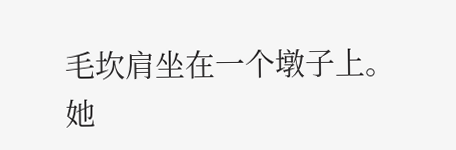毛坎肩坐在一个墩子上。
她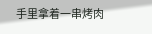手里拿着一串烤肉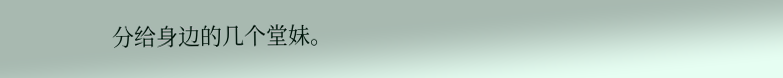分给身边的几个堂妹。